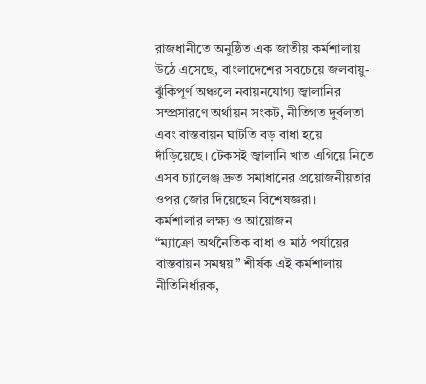রাজধানীতে অনুষ্ঠিত এক জাতীয় কর্মশালায় উঠে এসেছে, বাংলাদেশের সবচেয়ে জলবায়ু-ঝুঁকিপূর্ণ অঞ্চলে নবায়নযোগ্য জ্বালানির সম্প্রসারণে অর্থায়ন সংকট, নীতিগত দুর্বলতা এবং বাস্তবায়ন ঘাটতি বড় বাধা হয়ে দাঁড়িয়েছে। টেকসই জ্বালানি খাত এগিয়ে নিতে এসব চ্যালেঞ্জ দ্রুত সমাধানের প্রয়োজনীয়তার ওপর জোর দিয়েছেন বিশেষজ্ঞরা।
কর্মশালার লক্ষ্য ও আয়োজন
“ম্যাক্রো অর্থনৈতিক বাধা ও মাঠ পর্যায়ের বাস্তবায়ন সমন্বয়” শীর্ষক এই কর্মশালায় নীতিনির্ধারক,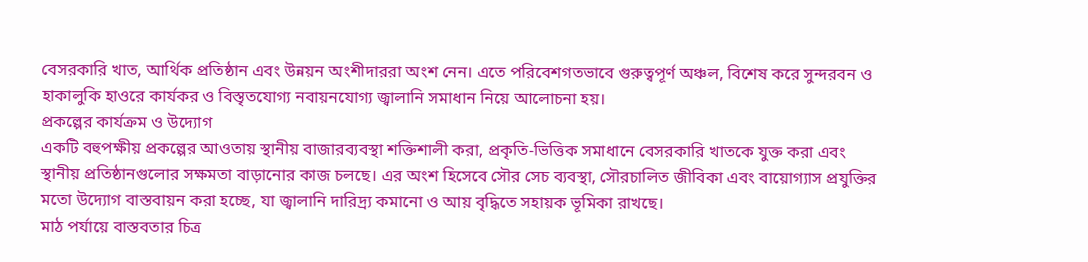বেসরকারি খাত, আর্থিক প্রতিষ্ঠান এবং উন্নয়ন অংশীদাররা অংশ নেন। এতে পরিবেশগতভাবে গুরুত্বপূর্ণ অঞ্চল, বিশেষ করে সুন্দরবন ও হাকালুকি হাওরে কার্যকর ও বিস্তৃতযোগ্য নবায়নযোগ্য জ্বালানি সমাধান নিয়ে আলোচনা হয়।
প্রকল্পের কার্যক্রম ও উদ্যোগ
একটি বহুপক্ষীয় প্রকল্পের আওতায় স্থানীয় বাজারব্যবস্থা শক্তিশালী করা, প্রকৃতি-ভিত্তিক সমাধানে বেসরকারি খাতকে যুক্ত করা এবং স্থানীয় প্রতিষ্ঠানগুলোর সক্ষমতা বাড়ানোর কাজ চলছে। এর অংশ হিসেবে সৌর সেচ ব্যবস্থা, সৌরচালিত জীবিকা এবং বায়োগ্যাস প্রযুক্তির মতো উদ্যোগ বাস্তবায়ন করা হচ্ছে, যা জ্বালানি দারিদ্র্য কমানো ও আয় বৃদ্ধিতে সহায়ক ভূমিকা রাখছে।
মাঠ পর্যায়ে বাস্তবতার চিত্র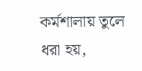কর্মশালায় তুলে ধরা হয়,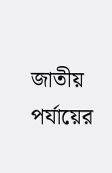জাতীয় পর্যায়ের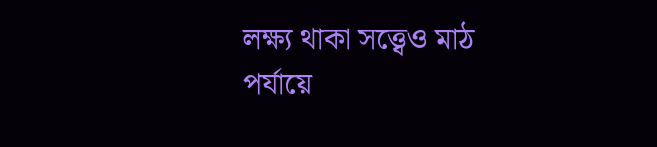লক্ষ্য থাকা সত্ত্বেও মাঠ পর্যায়ে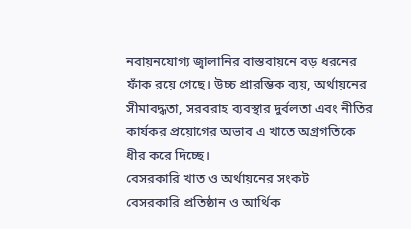নবায়নযোগ্য জ্বালানির বাস্তবায়নে বড় ধরনের ফাঁক রয়ে গেছে। উচ্চ প্রারম্ভিক ব্যয়, অর্থায়নের সীমাবদ্ধতা, সরবরাহ ব্যবস্থার দুর্বলতা এবং নীতির কার্যকর প্রয়োগের অভাব এ খাতে অগ্রগতিকে ধীর করে দিচ্ছে।
বেসরকারি খাত ও অর্থায়নের সংকট
বেসরকারি প্রতিষ্ঠান ও আর্থিক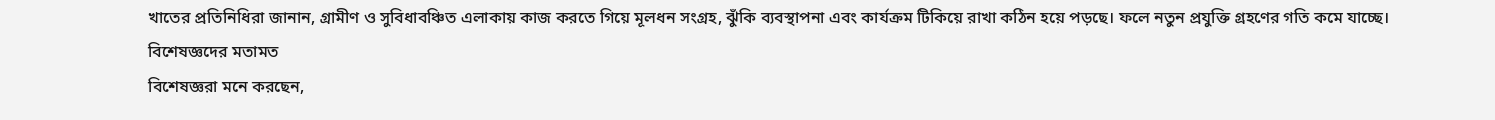খাতের প্রতিনিধিরা জানান, গ্রামীণ ও সুবিধাবঞ্চিত এলাকায় কাজ করতে গিয়ে মূলধন সংগ্রহ, ঝুঁকি ব্যবস্থাপনা এবং কার্যক্রম টিকিয়ে রাখা কঠিন হয়ে পড়ছে। ফলে নতুন প্রযুক্তি গ্রহণের গতি কমে যাচ্ছে।
বিশেষজ্ঞদের মতামত
বিশেষজ্ঞরা মনে করছেন,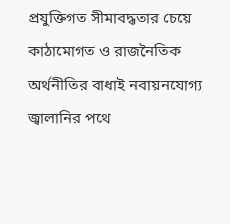প্রযুক্তিগত সীমাবদ্ধতার চেয়ে কাঠামোগত ও রাজনৈতিক অর্থনীতির বাধাই নবায়নযোগ্য জ্বালানির পথে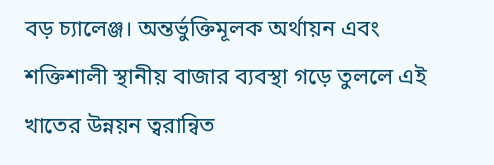বড় চ্যালেঞ্জ। অন্তর্ভুক্তিমূলক অর্থায়ন এবং শক্তিশালী স্থানীয় বাজার ব্যবস্থা গড়ে তুললে এই খাতের উন্নয়ন ত্বরান্বিত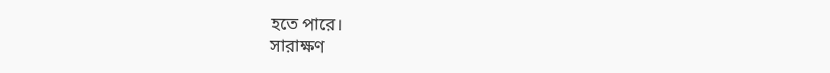হতে পারে।
সারাক্ষণ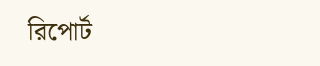রিপোর্ট